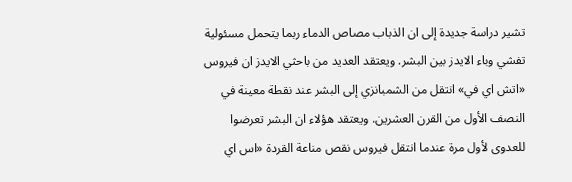تشير دراسة جديدة إلى ان الذباب مصاص الدماء ربما يتحمل مسئولية تفشي وباء الايدز بين البشر. ويعتقد العديد من باحثي الايدز ان فيروس «اتش اي في» انتقل من الشمبانزي إلى البشر عند نقطة معينة في النصف الأول من القرن العشرين. ويعتقد هؤلاء ان البشر تعرضوا للعدوى لأول مرة عندما انتقل فيروس نقص مناعة القردة «اس اي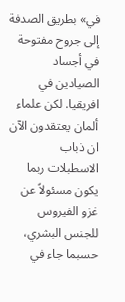في» بطريق الصدفة إلى جروح مفتوحة في أجساد الصيادين في افريقيا. لكن علماء ألمان يعتقدون الآن ان ذباب الاسطبلات ربما يكون مسئولاً عن غزو الفيروس للجنس البشري، حسبما جاء في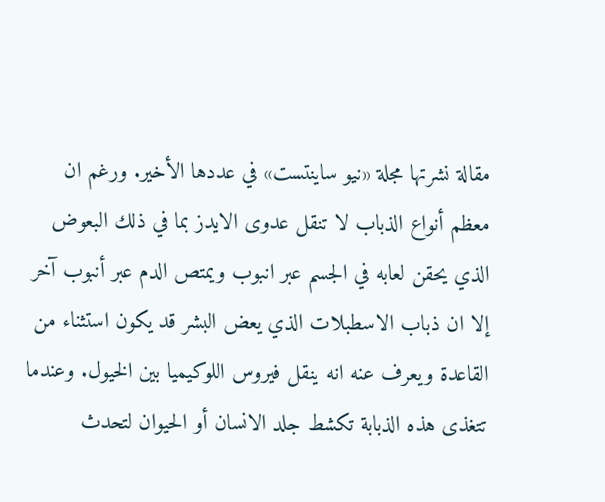مقالة نشرتها مجلة «نيو ساينتست» في عددها الأخير. ورغم ان معظم أنواع الذباب لا تنقل عدوى الايدز بما في ذلك البعوض الذي يحقن لعابه في الجسم عبر انبوب ويمتص الدم عبر أنبوب آخر إلا ان ذباب الاسطبلات الذي يعض البشر قد يكون استثناء من القاعدة ويعرف عنه انه ينقل فيروس اللوكيميا بين الخيول. وعندما تتغذى هذه الذبابة تكشط جلد الانسان أو الحيوان لتحدث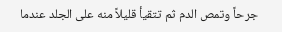جرحاً وتمص الدم ثم تتقيأ قليلاً منه على الجلد عندما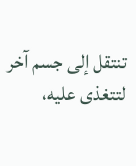تنتقل إلى جسم آخر لتتغذى عليه،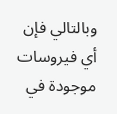وبالتالي فإن أي فيروسات موجودة في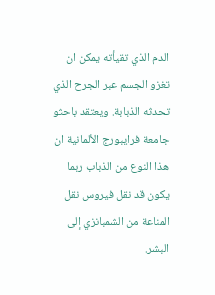الدم الذي تقيأته يمكن ان تغزو الجسم عبر الجرح الذي تحدثه الذبابة. ويعتقد باحثو جامعة فرايبورج الألمانية ان هذا النوع من الذباب ربما يكون قد نقل فيروس نقل المناعة من الشمبانزي إلى البشر.